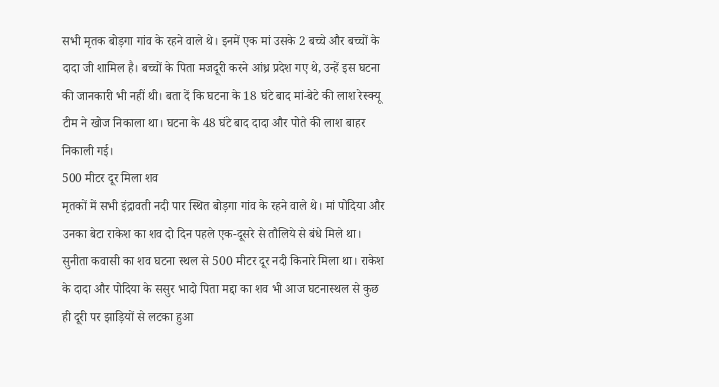सभी मृतक बोड़गा गांव के रहने वाले थे। इनमें एक मां उसके 2 बच्चे और बच्चों के दादा जी शामिल है। बच्चों के पिता मजदूरी करने आंध्र प्रदेश गए थे, उन्हें इस घटना की जानकारी भी नहीं थी। बता दें कि घटना के 18 घंटे बाद मां-बेटे की लाश रेस्क्यू टीम ने खोज निकाला था। घटना के 48 घंटे बाद दादा और पोते की लाश बाहर निकाली गई।
500 मीटर दूर मिला शव
मृतकों में सभी इंद्रावती नदी पार स्थित बोड़गा गांव के रहने वाले थे। मां पोदिया और उनका बेटा राकेश का शव दो दिन पहले एक-दूसरे से तौलिये से बंधे मिले था।
सुनीता कवासी का शव घटना स्थल से 500 मीटर दूर नदी किनारे मिला था। राकेश के दादा और पोदिया के ससुर भादो पिता मद्दा का शव भी आज घटनास्थल से कुछ ही दूरी पर झाड़ियों से लटका हुआ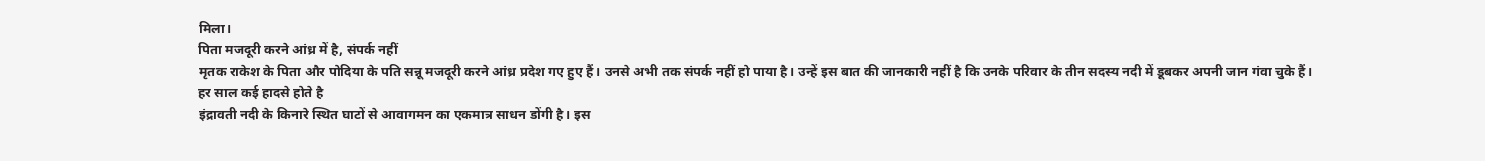मिला।
पिता मजदूरी करने आंध्र में है, संपर्क नहीं
मृतक राकेश के पिता और पोदिया के पति सन्नू मजदूरी करने आंध्र प्रदेश गए हुए हैं। उनसे अभी तक संपर्क नहीं हो पाया है। उन्हें इस बात की जानकारी नहीं है कि उनके परिवार के तीन सदस्य नदी में डूबकर अपनी जान गंवा चुके हैं।
हर साल कई हादसे होते है
इंद्रावती नदी के किनारे स्थित घाटों से आवागमन का एकमात्र साधन डोंगी है। इस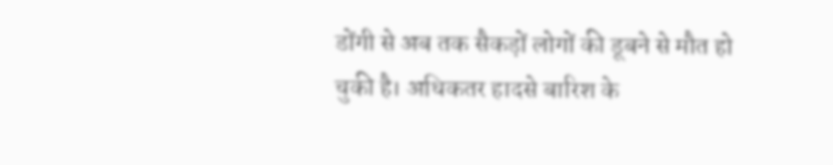डोंगी से अब तक सैकड़ों लोगों की डूबने से मौत हो चुकी है। अधिकतर हादसे बारिश के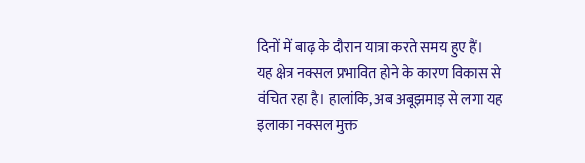दिनों में बाढ़ के दौरान यात्रा करते समय हुए हैं।
यह क्षेत्र नक्सल प्रभावित होने के कारण विकास से वंचित रहा है। हालांकि, अब अबूझमाड़ से लगा यह इलाका नक्सल मुक्त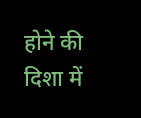होने की दिशा में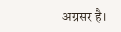अग्रसर है।